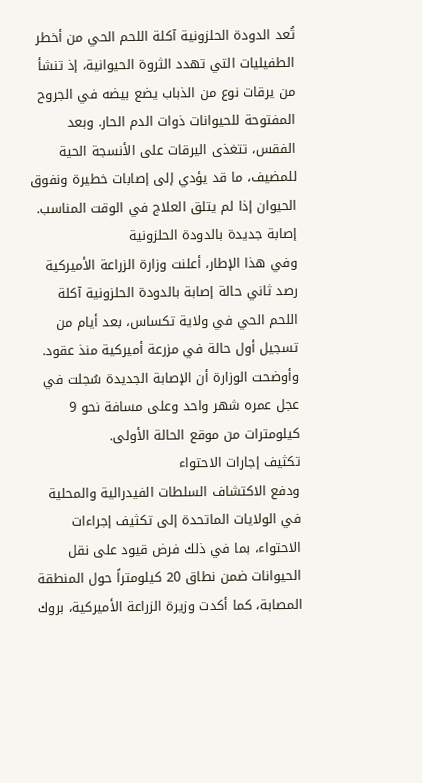تُعد الدودة الحلزونية آكلة اللحم الحي من أخطر الطفيليات التي تهدد الثروة الحيوانية، إذ تنشأ من يرقات نوع من الذباب يضع بيضه في الجروح المفتوحة للحيوانات ذوات الدم الحار. وبعد الفقس، تتغذى اليرقات على الأنسجة الحية للمضيف، ما قد يؤدي إلى إصابات خطيرة ونفوق الحيوان إذا لم يتلق العلاج في الوقت المناسب.
إصابة جديدة بالدودة الحلزونية
وفي هذا الإطار، أعلنت وزارة الزراعة الأميركية رصد ثاني حالة إصابة بالدودة الحلزونية آكلة اللحم الحي في ولاية تكساس، بعد أيام من تسجيل أول حالة في مزرعة أميركية منذ عقود. وأوضحت الوزارة أن الإصابة الجديدة سُجلت في عجل عمره شهر واحد وعلى مسافة نحو 9 كيلومترات من موقع الحالة الأولى.
تكثيف إجارات الاحتواء
ودفع الاكتشاف السلطات الفيدرالية والمحلية في الولايات الماتحدة إلى تكثيف إجراءات الاحتواء، بما في ذلك فرض قيود على نقل الحيوانات ضمن نطاق 20 كيلومتراً حول المنطقة المصابة، كما أكدت وزيرة الزراعة الأميركية، بروك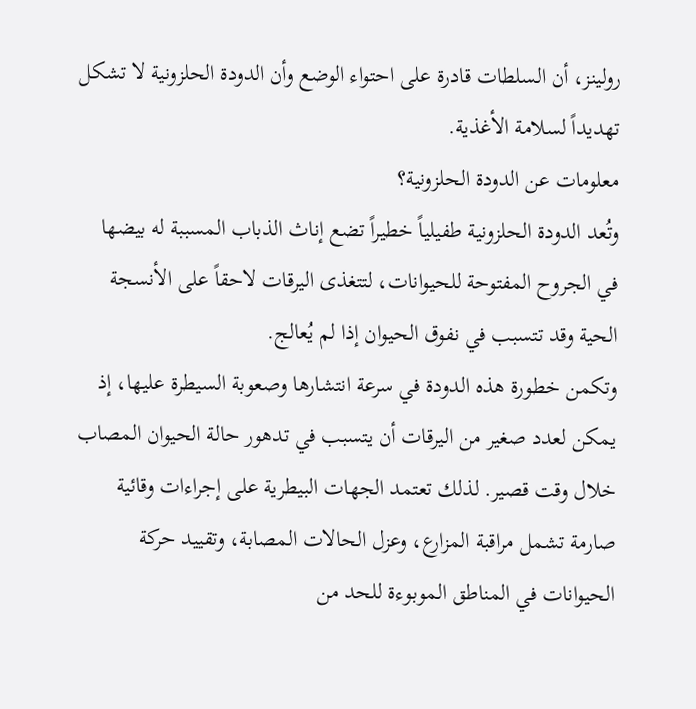رولينز، أن السلطات قادرة على احتواء الوضع وأن الدودة الحلزونية لا تشكل تهديداً لسلامة الأغذية.
معلومات عن الدودة الحلزونية؟
وتُعد الدودة الحلزونية طفيلياً خطيراً تضع إناث الذباب المسببة له بيضها في الجروح المفتوحة للحيوانات، لتتغذى اليرقات لاحقاً على الأنسجة الحية وقد تتسبب في نفوق الحيوان إذا لم يُعالج.
وتكمن خطورة هذه الدودة في سرعة انتشارها وصعوبة السيطرة عليها، إذ يمكن لعدد صغير من اليرقات أن يتسبب في تدهور حالة الحيوان المصاب خلال وقت قصير. لذلك تعتمد الجهات البيطرية على إجراءات وقائية صارمة تشمل مراقبة المزارع، وعزل الحالات المصابة، وتقييد حركة الحيوانات في المناطق الموبوءة للحد من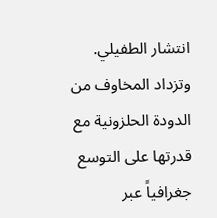انتشار الطفيلي.
وتزداد المخاوف من الدودة الحلزونية مع قدرتها على التوسع جغرافياً عبر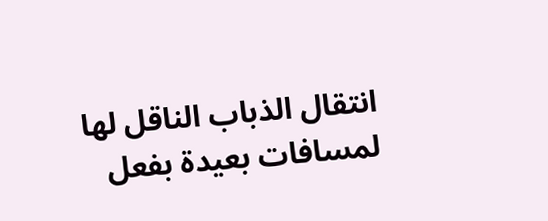انتقال الذباب الناقل لها لمسافات بعيدة بفعل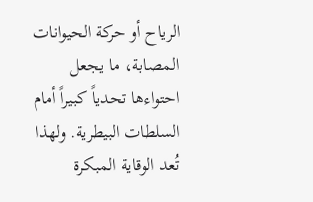الرياح أو حركة الحيوانات المصابة، ما يجعل احتواءها تحدياً كبيراً أمام السلطات البيطرية. ولهذا تُعد الوقاية المبكرة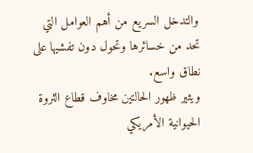والتدخل السريع من أهم العوامل التي تحد من خسائرها وتحول دون تفشيها على نطاق واسع.
ويثير ظهور الحالتين مخاوف قطاع الثروة الحيوانية الأمريكي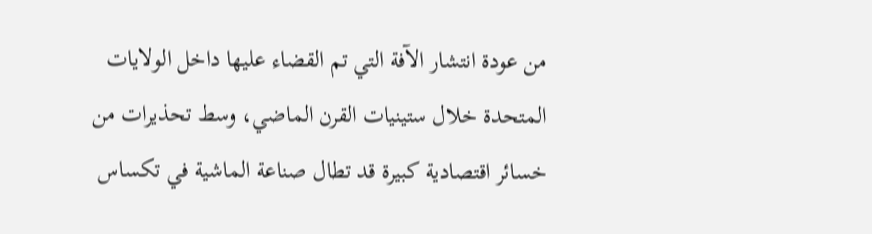من عودة انتشار الآفة التي تم القضاء عليها داخل الولايات المتحدة خلال ستينيات القرن الماضي، وسط تحذيرات من خسائر اقتصادية كبيرة قد تطال صناعة الماشية في تكساس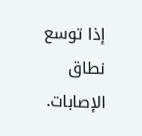إذا توسع نطاق الإصابات.